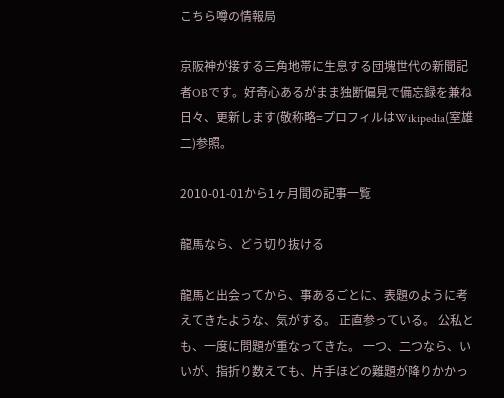こちら噂の情報局

京阪神が接する三角地帯に生息する団塊世代の新聞記者OBです。好奇心あるがまま独断偏見で備忘録を兼ね日々、更新します(敬称略=プロフィルはWikipedia(室雄二)参照。

2010-01-01から1ヶ月間の記事一覧

龍馬なら、どう切り抜ける

龍馬と出会ってから、事あるごとに、表題のように考えてきたような、気がする。 正直参っている。 公私とも、一度に問題が重なってきた。 一つ、二つなら、いいが、指折り数えても、片手ほどの難題が降りかかっ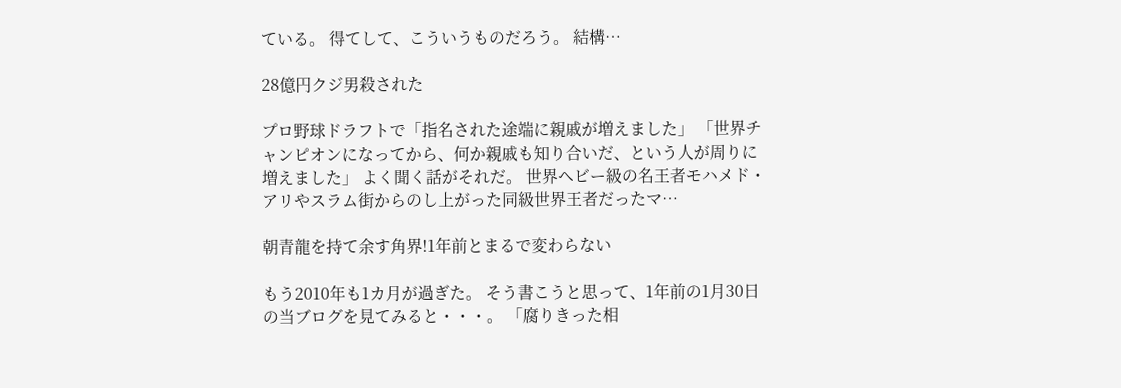ている。 得てして、こういうものだろう。 結構…

28億円クジ男殺された

プロ野球ドラフトで「指名された途端に親戚が増えました」 「世界チャンピオンになってから、何か親戚も知り合いだ、という人が周りに増えました」 よく聞く話がそれだ。 世界ヘビー級の名王者モハメド・アリやスラム街からのし上がった同級世界王者だったマ…

朝青龍を持て余す角界!1年前とまるで変わらない

もう2010年も1カ月が過ぎた。 そう書こうと思って、1年前の1月30日の当ブログを見てみると・・・。 「腐りきった相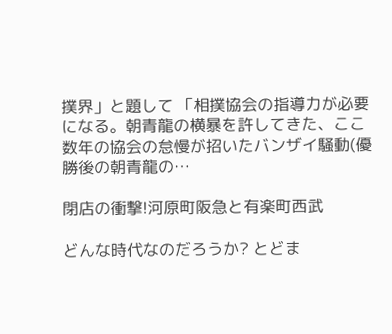撲界」と題して 「相撲協会の指導力が必要になる。朝青龍の横暴を許してきた、ここ数年の協会の怠慢が招いたバンザイ騒動(優勝後の朝青龍の…

閉店の衝撃!河原町阪急と有楽町西武

どんな時代なのだろうか? とどま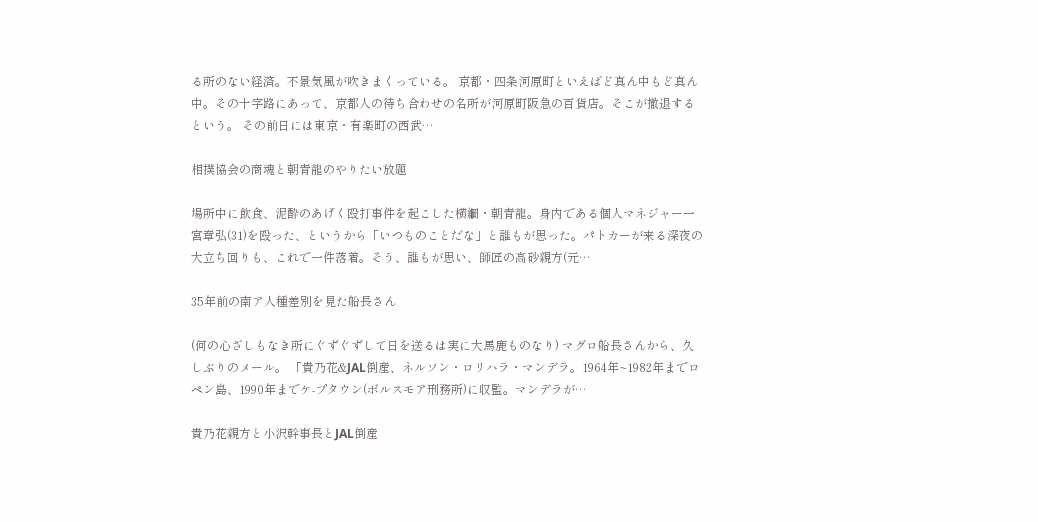る所のない経済。不景気風が吹きまくっている。 京都・四条河原町といえばど真ん中もど真ん中。その十字路にあって、京都人の待ち合わせの名所が河原町阪急の百貨店。そこが撤退するという。 その前日には東京・有楽町の西武…

相撲協会の商魂と朝青龍のやりたい放題

場所中に飲食、泥酔のあげく殴打事件を起こした横綱・朝青龍。身内である個人マネジャー一宮章弘(31)を殴った、というから「いつものことだな」と誰もが思った。パトカーが来る深夜の大立ち回りも、これで一件落着。そう、誰もが思い、師匠の高砂親方(元…

35年前の南ア人種差別を見た船長さん

(何の心ざしもなき所にぐずぐずして日を送るは実に大馬鹿ものなり) マグロ船長さんから、久しぶりのメール。 「貴乃花&JAL倒産、ネルソン・ロリハラ・マンデラ。1964年~1982年までロペン島、1990年までケ-プタウン(ボルスモア刑務所)に収監。マンデラが…

貴乃花親方と小沢幹事長とJAL倒産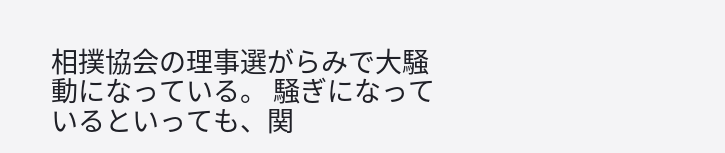相撲協会の理事選がらみで大騒動になっている。 騒ぎになっているといっても、関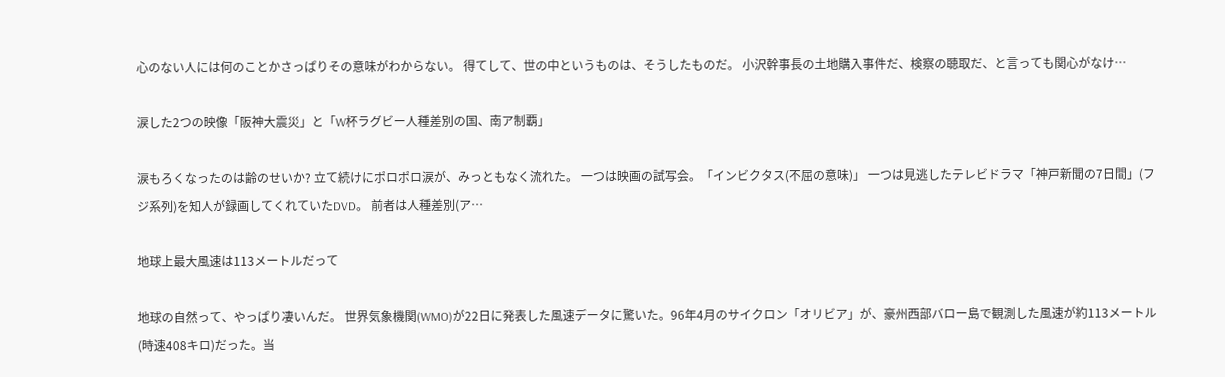心のない人には何のことかさっぱりその意味がわからない。 得てして、世の中というものは、そうしたものだ。 小沢幹事長の土地購入事件だ、検察の聴取だ、と言っても関心がなけ…

涙した2つの映像「阪神大震災」と「W杯ラグビー人種差別の国、南ア制覇」

涙もろくなったのは齢のせいか? 立て続けにポロポロ涙が、みっともなく流れた。 一つは映画の試写会。「インビクタス(不屈の意味)」 一つは見逃したテレビドラマ「神戸新聞の7日間」(フジ系列)を知人が録画してくれていたDVD。 前者は人種差別(ア…

地球上最大風速は113メートルだって

地球の自然って、やっぱり凄いんだ。 世界気象機関(WMO)が22日に発表した風速データに驚いた。96年4月のサイクロン「オリビア」が、豪州西部バロー島で観測した風速が約113メートル(時速408キロ)だった。当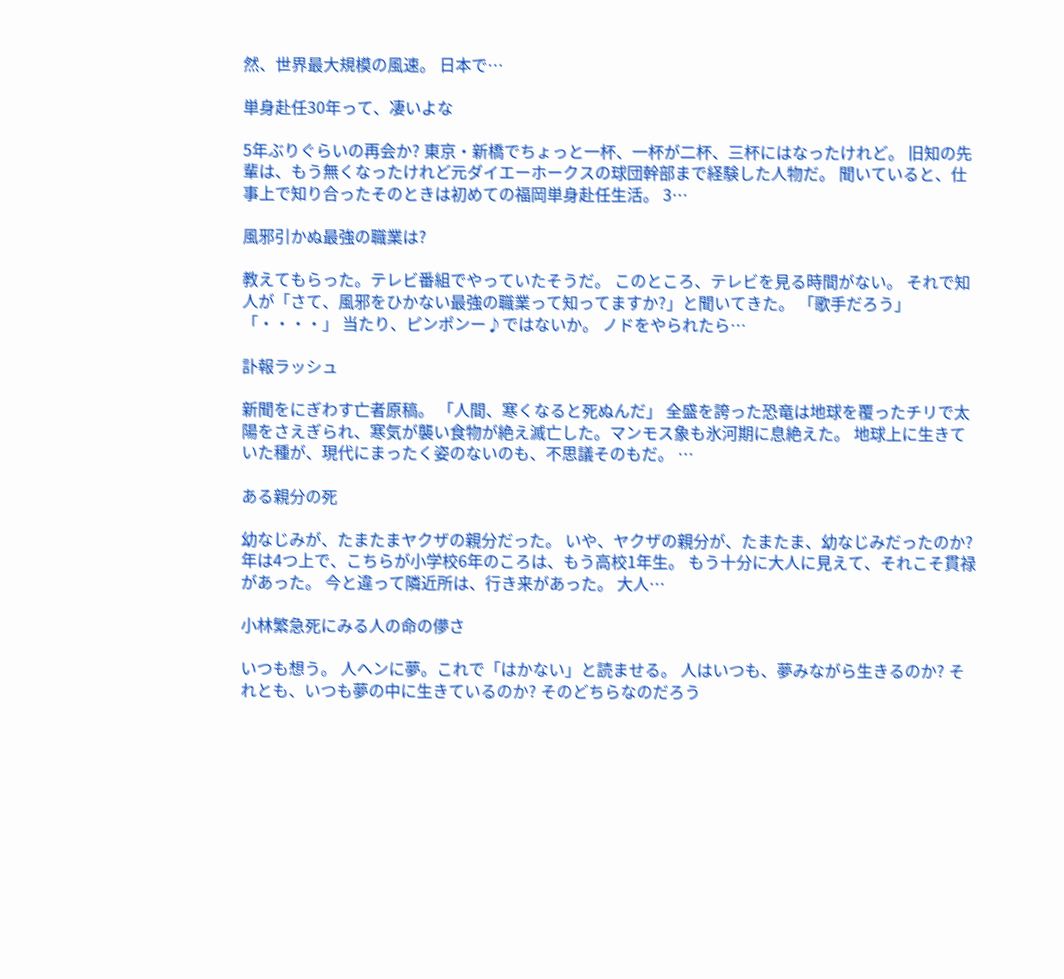然、世界最大規模の風速。 日本で…

単身赴任30年って、凄いよな

5年ぶりぐらいの再会か? 東京・新橋でちょっと一杯、一杯が二杯、三杯にはなったけれど。 旧知の先輩は、もう無くなったけれど元ダイエーホークスの球団幹部まで経験した人物だ。 聞いていると、仕事上で知り合ったそのときは初めての福岡単身赴任生活。 3…

風邪引かぬ最強の職業は?

教えてもらった。テレビ番組でやっていたそうだ。 このところ、テレビを見る時間がない。 それで知人が「さて、風邪をひかない最強の職業って知ってますか?」と聞いてきた。 「歌手だろう」 「・・・・」 当たり、ピンポンー♪ではないか。 ノドをやられたら…

訃報ラッシュ

新聞をにぎわす亡者原稿。 「人間、寒くなると死ぬんだ」 全盛を誇った恐竜は地球を覆ったチリで太陽をさえぎられ、寒気が襲い食物が絶え滅亡した。マンモス象も氷河期に息絶えた。 地球上に生きていた種が、現代にまったく姿のないのも、不思議そのもだ。 …

ある親分の死

幼なじみが、たまたまヤクザの親分だった。 いや、ヤクザの親分が、たまたま、幼なじみだったのか? 年は4つ上で、こちらが小学校6年のころは、もう高校1年生。 もう十分に大人に見えて、それこそ貫禄があった。 今と違って隣近所は、行き来があった。 大人…

小林繁急死にみる人の命の儚さ

いつも想う。 人ヘンに夢。これで「はかない」と読ませる。 人はいつも、夢みながら生きるのか? それとも、いつも夢の中に生きているのか? そのどちらなのだろう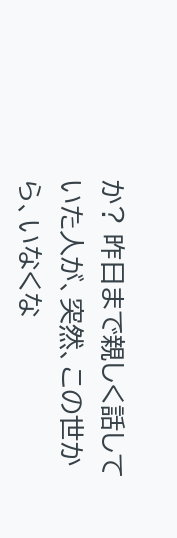か? 昨日まで親しく話していた人が、突然、この世から、いなくな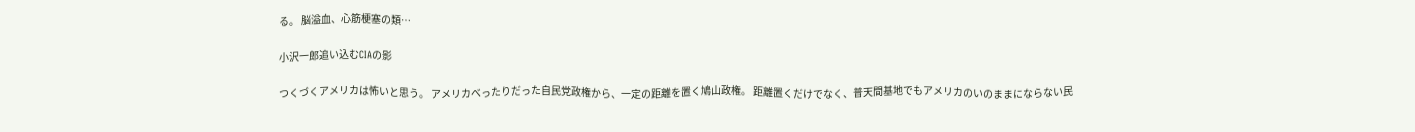る。 脳溢血、心筋梗塞の類…

小沢一郎追い込むCIAの影

つくづくアメリカは怖いと思う。 アメリカべったりだった自民党政権から、一定の距離を置く鳩山政権。 距離置くだけでなく、普天間基地でもアメリカのいのままにならない民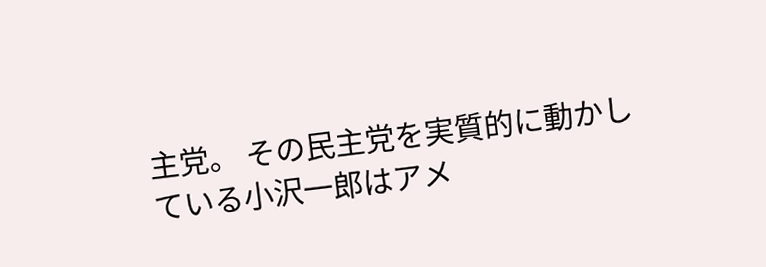主党。 その民主党を実質的に動かしている小沢一郎はアメ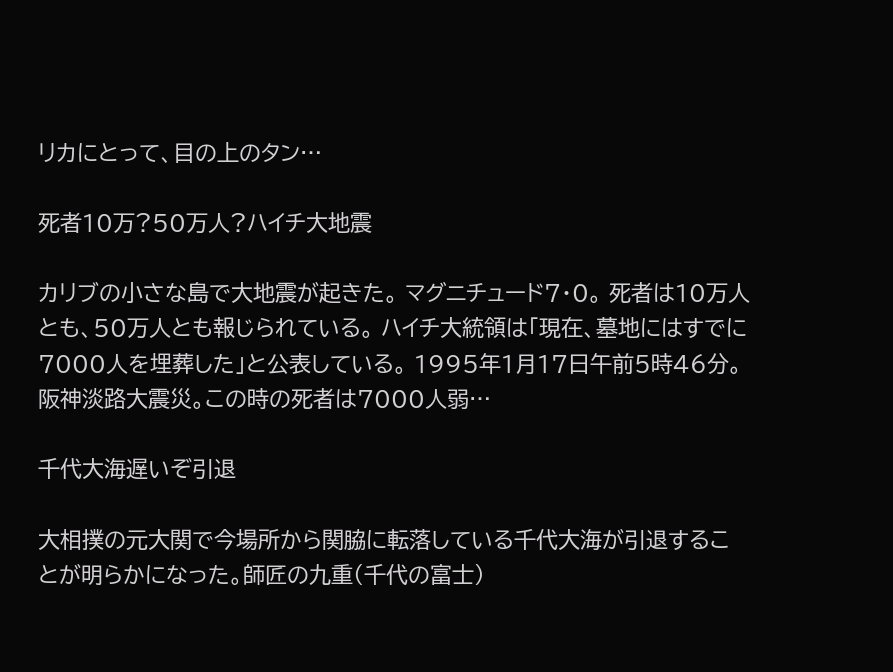リカにとって、目の上のタン…

死者10万?50万人?ハイチ大地震

カリブの小さな島で大地震が起きた。 マグニチュード7・0。 死者は10万人とも、50万人とも報じられている。 ハイチ大統領は「現在、墓地にはすでに7000人を埋葬した」と公表している。 1995年1月17日午前5時46分。阪神淡路大震災。この時の死者は7000人弱…

千代大海遅いぞ引退

大相撲の元大関で今場所から関脇に転落している千代大海が引退することが明らかになった。師匠の九重(千代の富士)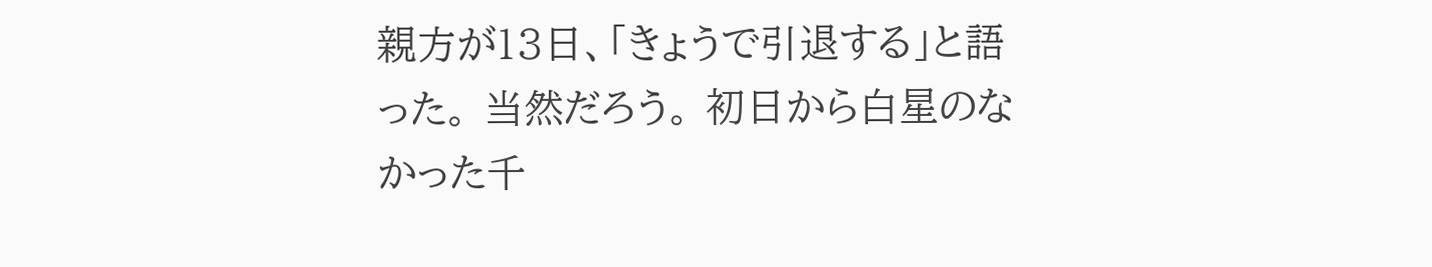親方が13日、「きょうで引退する」と語った。 当然だろう。 初日から白星のなかった千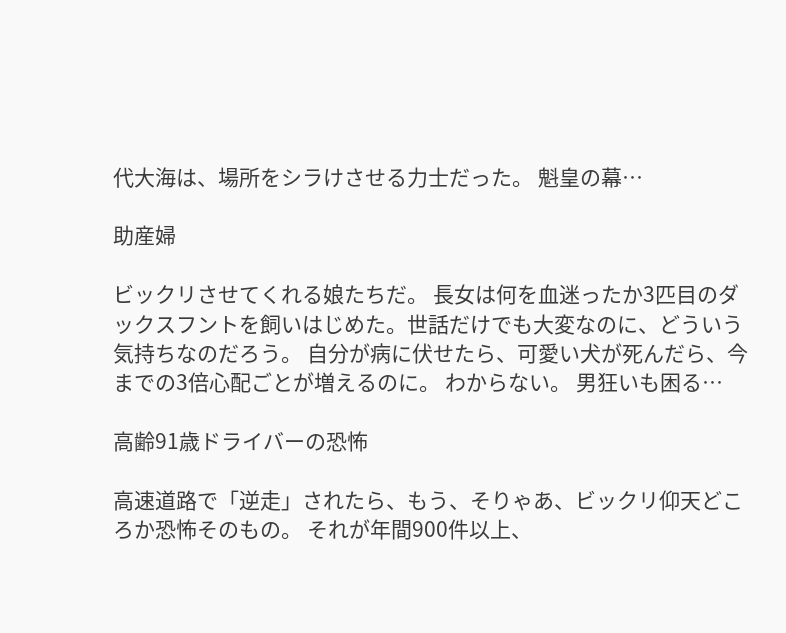代大海は、場所をシラけさせる力士だった。 魁皇の幕…

助産婦

ビックリさせてくれる娘たちだ。 長女は何を血迷ったか3匹目のダックスフントを飼いはじめた。世話だけでも大変なのに、どういう気持ちなのだろう。 自分が病に伏せたら、可愛い犬が死んだら、今までの3倍心配ごとが増えるのに。 わからない。 男狂いも困る…

高齢91歳ドライバーの恐怖

高速道路で「逆走」されたら、もう、そりゃあ、ビックリ仰天どころか恐怖そのもの。 それが年間900件以上、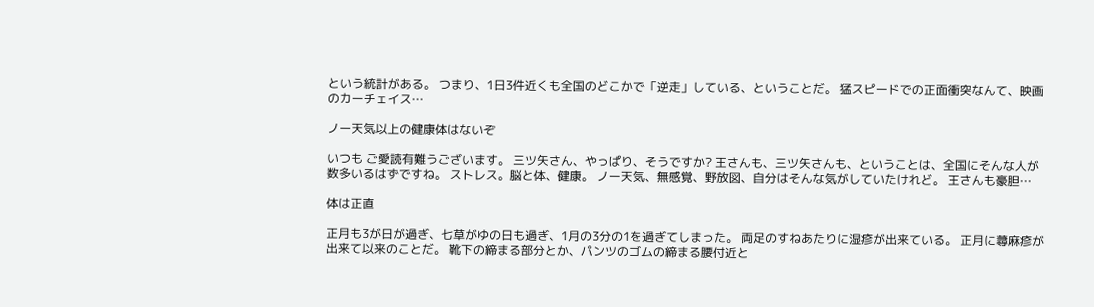という統計がある。 つまり、1日3件近くも全国のどこかで「逆走」している、ということだ。 猛スピードでの正面衝突なんて、映画のカーチェイス…

ノー天気以上の健康体はないぞ

いつも ご愛読有難うございます。 三ツ矢さん、やっぱり、そうですか? 王さんも、三ツ矢さんも、ということは、全国にそんな人が数多いるはずですね。 ストレス。脳と体、健康。 ノー天気、無感覚、野放図、自分はそんな気がしていたけれど。 王さんも豪胆…

体は正直

正月も3が日が過ぎ、七草がゆの日も過ぎ、1月の3分の1を過ぎてしまった。 両足のすねあたりに湿疹が出来ている。 正月に蕁麻疹が出来て以来のことだ。 靴下の締まる部分とか、パンツのゴムの締まる腰付近と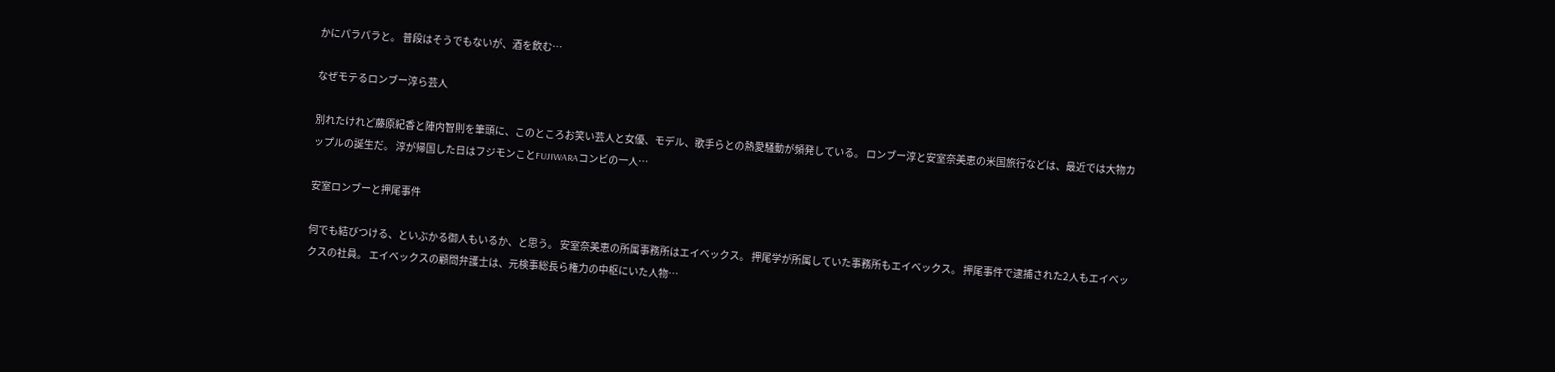かにパラパラと。 普段はそうでもないが、酒を飲む…

なぜモテるロンブー淳ら芸人

別れたけれど藤原紀香と陣内智則を筆頭に、このところお笑い芸人と女優、モデル、歌手らとの熱愛騒動が頻発している。 ロンブー淳と安室奈美恵の米国旅行などは、最近では大物カップルの誕生だ。 淳が帰国した日はフジモンことFUJIWARAコンビの一人…

安室ロンブーと押尾事件

何でも結びつける、といぶかる御人もいるか、と思う。 安室奈美恵の所属事務所はエイベックス。 押尾学が所属していた事務所もエイベックス。 押尾事件で逮捕された2人もエイベックスの社員。 エイベックスの顧問弁護士は、元検事総長ら権力の中枢にいた人物…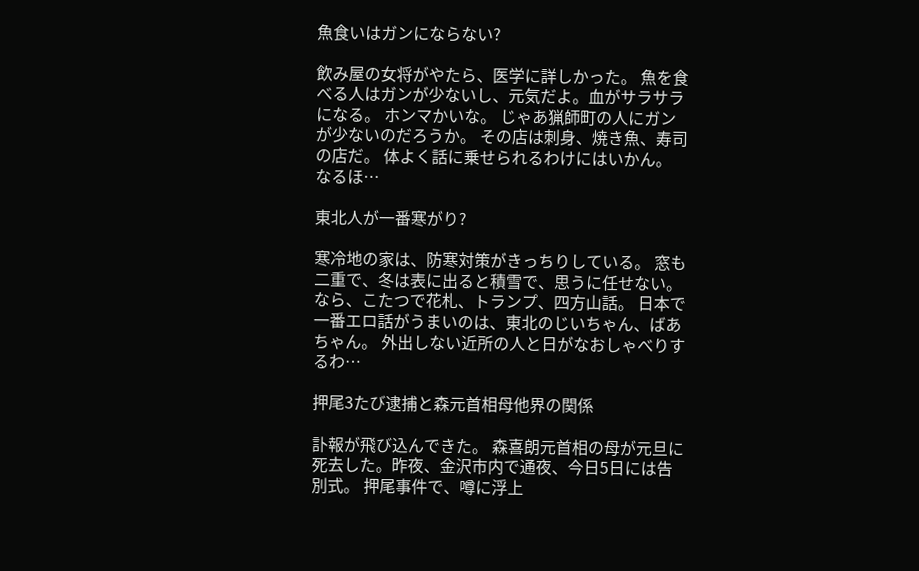魚食いはガンにならない?

飲み屋の女将がやたら、医学に詳しかった。 魚を食べる人はガンが少ないし、元気だよ。血がサラサラになる。 ホンマかいな。 じゃあ猟師町の人にガンが少ないのだろうか。 その店は刺身、焼き魚、寿司の店だ。 体よく話に乗せられるわけにはいかん。 なるほ…

東北人が一番寒がり?

寒冷地の家は、防寒対策がきっちりしている。 窓も二重で、冬は表に出ると積雪で、思うに任せない。 なら、こたつで花札、トランプ、四方山話。 日本で一番エロ話がうまいのは、東北のじいちゃん、ばあちゃん。 外出しない近所の人と日がなおしゃべりするわ…

押尾3たび逮捕と森元首相母他界の関係

訃報が飛び込んできた。 森喜朗元首相の母が元旦に死去した。昨夜、金沢市内で通夜、今日5日には告別式。 押尾事件で、噂に浮上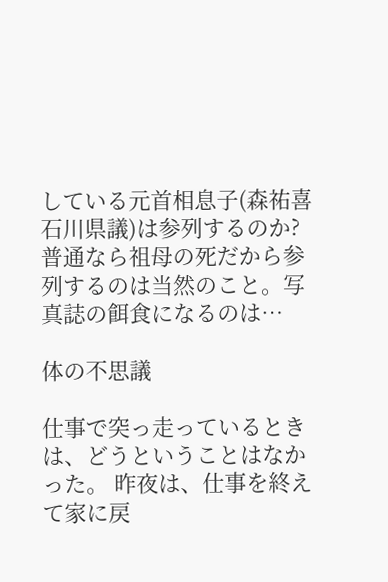している元首相息子(森祐喜石川県議)は参列するのか?普通なら祖母の死だから参列するのは当然のこと。写真誌の餌食になるのは…

体の不思議

仕事で突っ走っているときは、どうということはなかった。 昨夜は、仕事を終えて家に戻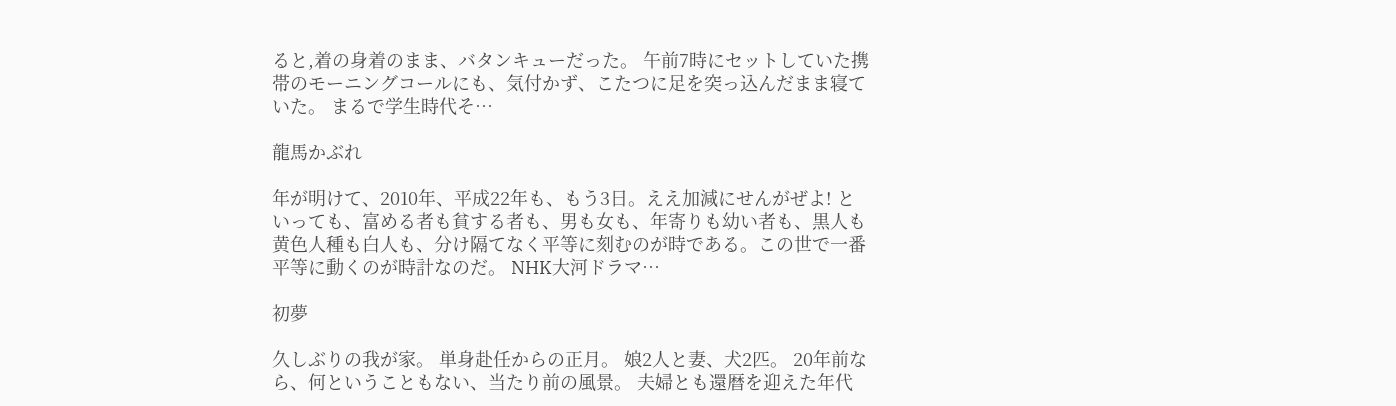ると,着の身着のまま、バタンキューだった。 午前7時にセットしていた携帯のモーニングコールにも、気付かず、こたつに足を突っ込んだまま寝ていた。 まるで学生時代そ…

龍馬かぶれ

年が明けて、2010年、平成22年も、もう3日。ええ加減にせんがぜよ! といっても、富める者も貧する者も、男も女も、年寄りも幼い者も、黒人も黄色人種も白人も、分け隔てなく平等に刻むのが時である。この世で一番平等に動くのが時計なのだ。 NHK大河ドラマ…

初夢

久しぶりの我が家。 単身赴任からの正月。 娘2人と妻、犬2匹。 20年前なら、何ということもない、当たり前の風景。 夫婦とも還暦を迎えた年代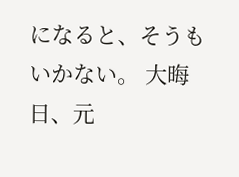になると、そうもいかない。 大晦日、元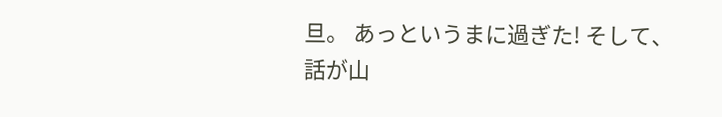旦。 あっというまに過ぎた! そして、話が山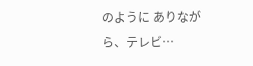のように ありながら、テレビ…